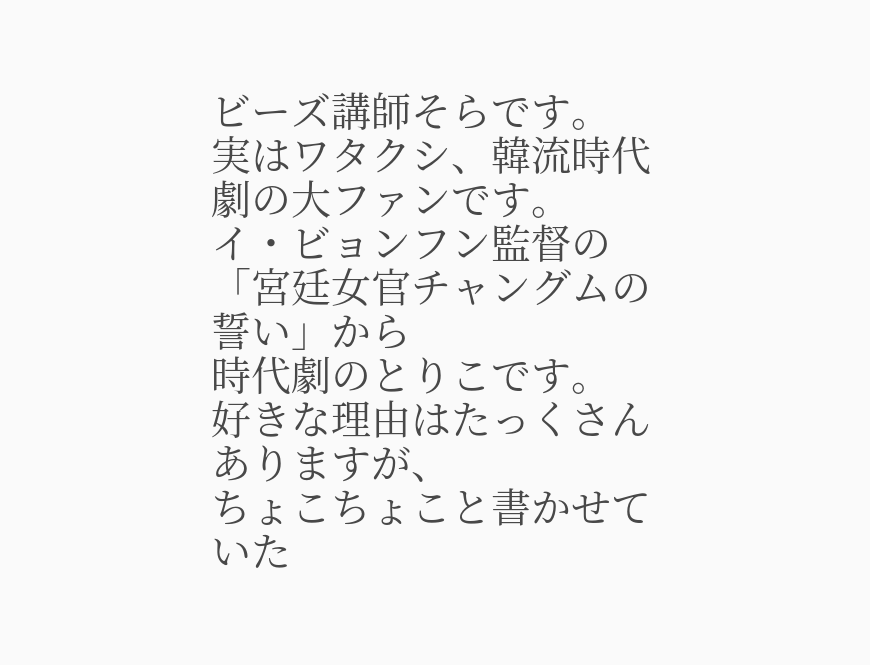ビーズ講師そらです。
実はワタクシ、韓流時代劇の大ファンです。
イ・ビョンフン監督の「宮廷女官チャングムの誓い」から
時代劇のとりこです。
好きな理由はたっくさんありますが、
ちょこちょこと書かせていた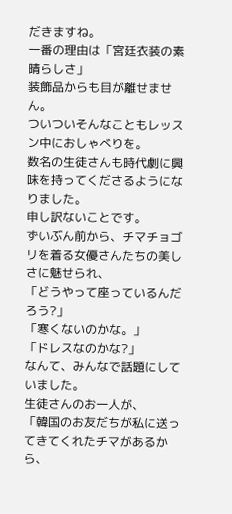だきますね。
一番の理由は「宮廷衣装の素晴らしさ」
装飾品からも目が離せません。
ついついそんなこともレッスン中におしゃべりを。
数名の生徒さんも時代劇に興味を持ってくださるようになりました。
申し訳ないことです。
ずいぶん前から、チマチョゴリを着る女優さんたちの美しさに魅せられ、
「どうやって座っているんだろう?」
「寒くないのかな。」
「ドレスなのかな?」
なんて、みんなで話題にしていました。
生徒さんのお一人が、
「韓国のお友だちが私に送ってきてくれたチマがあるから、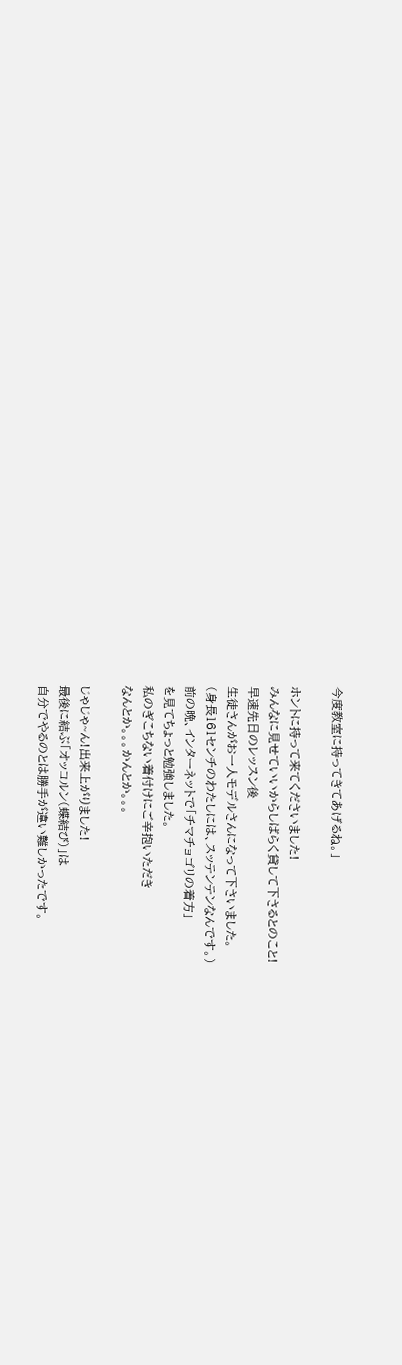今度教室に持ってきてあげるね。」

ホントに持って来てくださいました!
みんなに見せていいからしばらく貸して下さるとのこと!
早速先日のレッスン後
生徒さんがお一人モデルさんになって下さいました。
(身長161センチのわたしには、スッテンテンなんです。)
前の晩、インターネットで「チマチョゴリの着方」
を見てちょっと勉強しました。
私のぎこちない着付けにご辛抱いただき
なんとか。。。かんとか。。。

じゃじゃ~ん!出来上がりました!
最後に結ぶ「オッコルン(蝶結び)」は
自分でやるのとは勝手が違い難しかったです。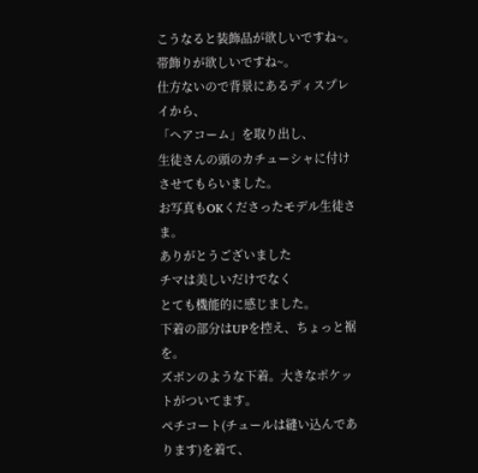こうなると装飾品が欲しいですね~。
帯飾りが欲しいですね~。
仕方ないので背景にあるディスプレイから、
「ヘアコーム」を取り出し、
生徒さんの頭のカチューシャに付けさせてもらいました。
お写真もOKくださったモデル生徒さま。
ありがとうございました
チマは美しいだけでなく
とても機能的に感じました。
下着の部分はUPを控え、ちょっと裾を。
ズボンのような下着。大きなポケットがついてます。
ペチコート(チュールは縫い込んであります)を着て、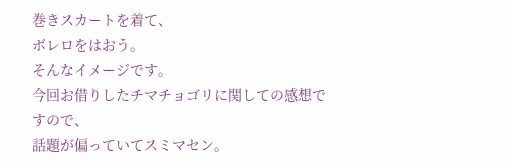巻きスカートを着て、
ボレロをはおう。
そんなイメージです。
今回お借りしたチマチョゴリに関しての感想ですので、
話題が偏っていてスミマセン。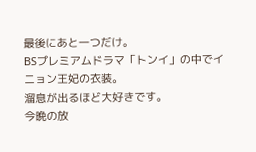最後にあと一つだけ。
BSプレミアムドラマ「トンイ」の中でイニョン王妃の衣装。
溜息が出るほど大好きです。
今晩の放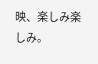映、楽しみ楽しみ。